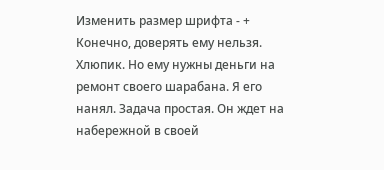Изменить размер шрифта - +
Конечно, доверять ему нельзя. Хлюпик. Но ему нужны деньги на ремонт своего шарабана. Я его нанял. Задача простая. Он ждет на набережной в своей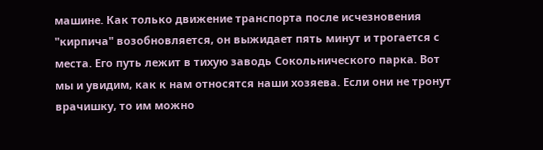машине. Как только движение транспорта после исчезновения "кирпича" возобновляется, он выжидает пять минут и трогается с места. Его путь лежит в тихую заводь Сокольнического парка. Вот мы и увидим, как к нам относятся наши хозяева. Если они не тронут врачишку, то им можно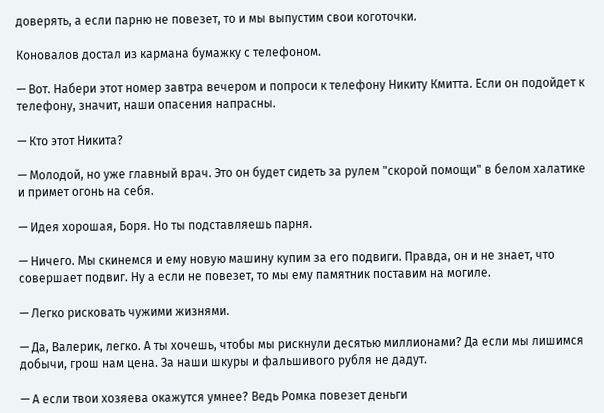доверять, а если парню не повезет, то и мы выпустим свои коготочки.

Коновалов достал из кармана бумажку с телефоном.

— Вот. Набери этот номер завтра вечером и попроси к телефону Никиту Кмитта. Если он подойдет к телефону, значит, наши опасения напрасны.

— Кто этот Никита?

— Молодой, но уже главный врач. Это он будет сидеть за рулем "скорой помощи" в белом халатике и примет огонь на себя.

— Идея хорошая, Боря. Но ты подставляешь парня.

— Ничего. Мы скинемся и ему новую машину купим за его подвиги. Правда, он и не знает, что совершает подвиг. Ну а если не повезет, то мы ему памятник поставим на могиле.

— Легко рисковать чужими жизнями.

— Да, Валерик, легко. А ты хочешь, чтобы мы рискнули десятью миллионами? Да если мы лишимся добычи, грош нам цена. За наши шкуры и фальшивого рубля не дадут.

— А если твои хозяева окажутся умнее? Ведь Ромка повезет деньги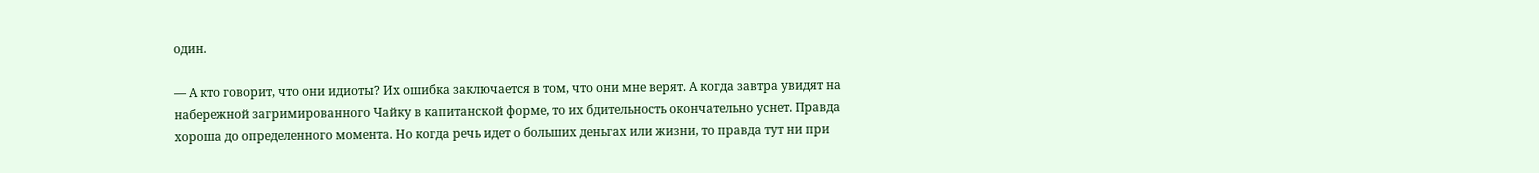один.

— А кто говорит, что они идиоты? Их ошибка заключается в том, что они мне верят. А когда завтра увидят на набережной загримированного Чайку в капитанской форме, то их бдительность окончательно уснет. Правда хороша до определенного момента. Но когда речь идет о больших деньгах или жизни, то правда тут ни при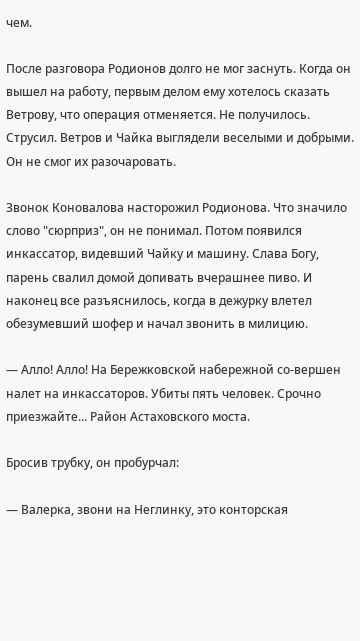чем.

После разговора Родионов долго не мог заснуть. Когда он вышел на работу, первым делом ему хотелось сказать Ветрову, что операция отменяется. Не получилось. Струсил. Ветров и Чайка выглядели веселыми и добрыми. Он не смог их разочаровать.

Звонок Коновалова насторожил Родионова. Что значило слово "сюрприз", он не понимал. Потом появился инкассатор, видевший Чайку и машину. Слава Богу, парень свалил домой допивать вчерашнее пиво. И наконец все разъяснилось, когда в дежурку влетел обезумевший шофер и начал звонить в милицию.

— Алло! Алло! На Бережковской набережной со-вершен налет на инкассаторов. Убиты пять человек. Срочно приезжайте... Район Астаховского моста.

Бросив трубку, он пробурчал:

— Валерка, звони на Неглинку, это конторская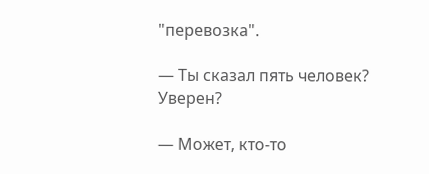"перевозка".

— Ты сказал пять человек? Уверен?

— Может, кто-то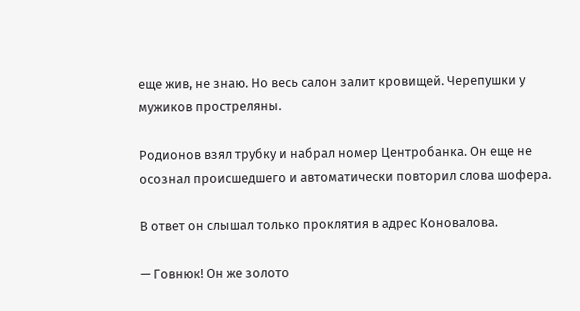еще жив, не знаю. Но весь салон залит кровищей. Черепушки у мужиков простреляны.

Родионов взял трубку и набрал номер Центробанка. Он еще не осознал происшедшего и автоматически повторил слова шофера.

В ответ он слышал только проклятия в адрес Коновалова.

— Говнюк! Он же золото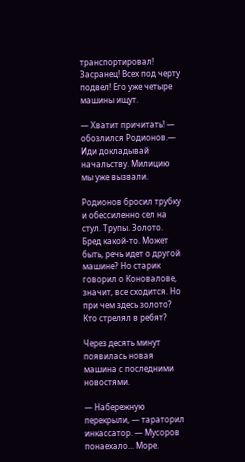транспортировал! Засранец! Всех под черту подвел! Его уже четыре машины ищут.

— Хватит причитать! — обозлился Родионов.— Иди докладывай начальству. Милицию мы уже вызвали.

Родионов бросил трубку и обессиленно сел на стул. Трупы. Золото. Бред какой-то. Может быть, речь идет о другой машине? Но старик говорил о Коновалове, значит, все сходится. Но при чем здесь золото? Кто стрелял в ребят?

Через десять минут появилась новая машина с последними новостями.

— Набережную перекрыли, — тараторил инкассатор. — Мусоров понаехало... Море.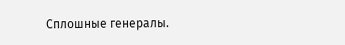Сплошные генералы.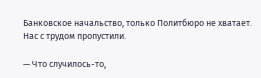Банковское начальство, только Политбюро не хватает. Нас с трудом пропустили.

— Что случилось-то,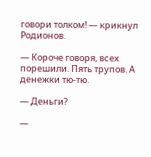говори толком! — крикнул Родионов.

— Короче говоря, всех порешили. Пять трупов. А денежки тю-тю.

— Деньги?

—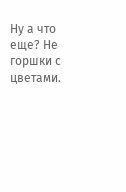Ну а что еще? Не горшки с цветами.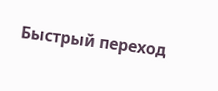Быстрый переход